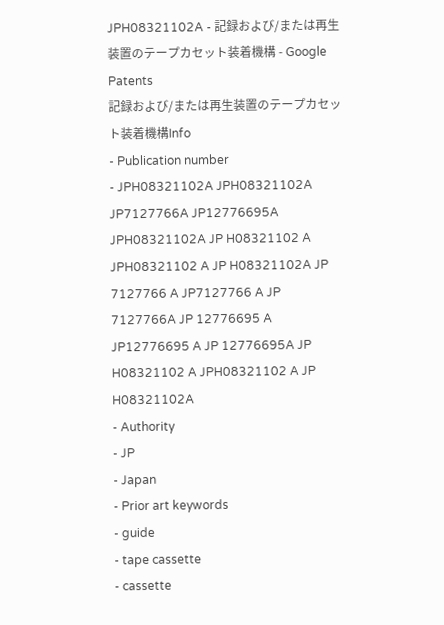JPH08321102A - 記録および/または再生装置のテープカセット装着機構 - Google Patents
記録および/または再生装置のテープカセット装着機構Info
- Publication number
- JPH08321102A JPH08321102A JP7127766A JP12776695A JPH08321102A JP H08321102 A JPH08321102 A JP H08321102A JP 7127766 A JP7127766 A JP 7127766A JP 12776695 A JP12776695 A JP 12776695A JP H08321102 A JPH08321102 A JP H08321102A
- Authority
- JP
- Japan
- Prior art keywords
- guide
- tape cassette
- cassette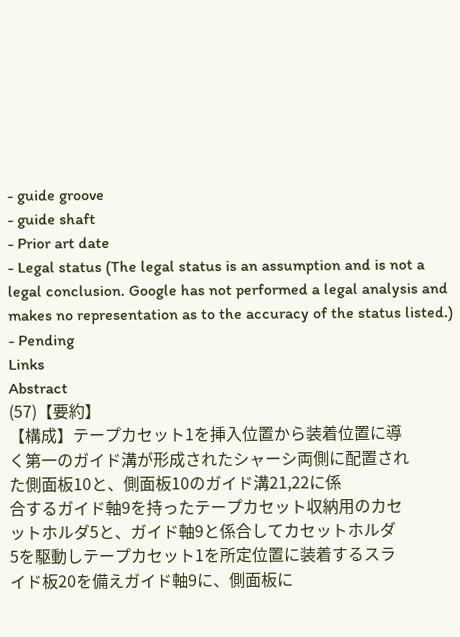- guide groove
- guide shaft
- Prior art date
- Legal status (The legal status is an assumption and is not a legal conclusion. Google has not performed a legal analysis and makes no representation as to the accuracy of the status listed.)
- Pending
Links
Abstract
(57)【要約】
【構成】テープカセット1を挿入位置から装着位置に導
く第一のガイド溝が形成されたシャーシ両側に配置され
た側面板10と、側面板10のガイド溝21,22に係
合するガイド軸9を持ったテープカセット収納用のカセ
ットホルダ5と、ガイド軸9と係合してカセットホルダ
5を駆動しテープカセット1を所定位置に装着するスラ
イド板20を備えガイド軸9に、側面板に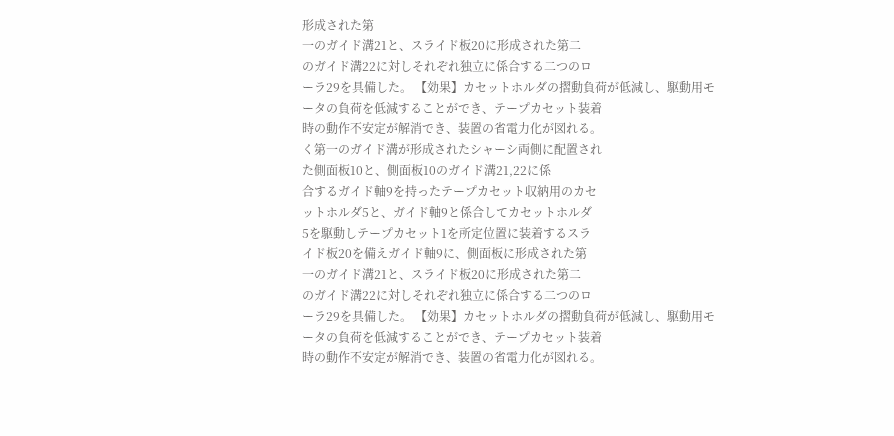形成された第
一のガイド溝21と、スライド板20に形成された第二
のガイド溝22に対しそれぞれ独立に係合する二つのロ
ーラ29を具備した。 【効果】カセットホルダの摺動負荷が低減し、駆動用モ
ータの負荷を低減することができ、テープカセット装着
時の動作不安定が解消でき、装置の省電力化が図れる。
く第一のガイド溝が形成されたシャーシ両側に配置され
た側面板10と、側面板10のガイド溝21,22に係
合するガイド軸9を持ったテープカセット収納用のカセ
ットホルダ5と、ガイド軸9と係合してカセットホルダ
5を駆動しテープカセット1を所定位置に装着するスラ
イド板20を備えガイド軸9に、側面板に形成された第
一のガイド溝21と、スライド板20に形成された第二
のガイド溝22に対しそれぞれ独立に係合する二つのロ
ーラ29を具備した。 【効果】カセットホルダの摺動負荷が低減し、駆動用モ
ータの負荷を低減することができ、テープカセット装着
時の動作不安定が解消でき、装置の省電力化が図れる。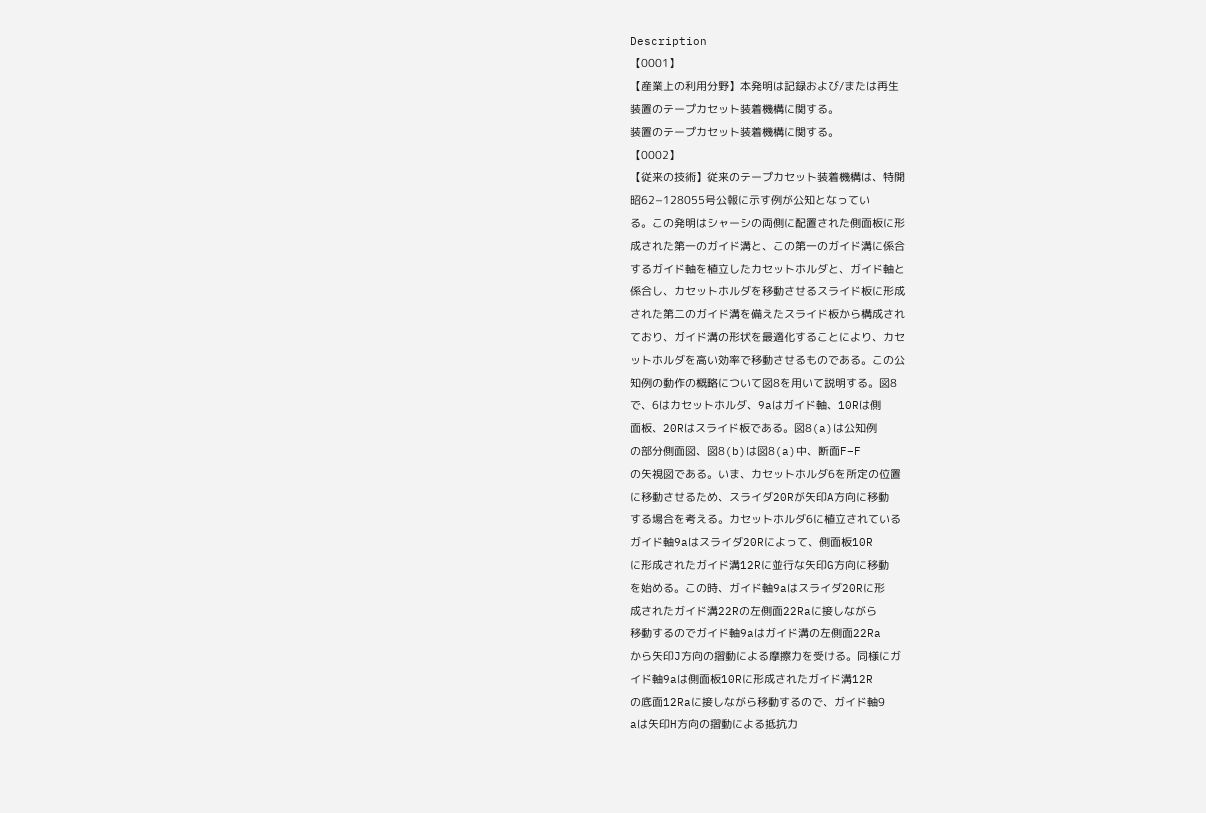Description
【0001】
【産業上の利用分野】本発明は記録および/または再生
装置のテープカセット装着機構に関する。
装置のテープカセット装着機構に関する。
【0002】
【従来の技術】従来のテープカセット装着機構は、特開
昭62−128055号公報に示す例が公知となってい
る。この発明はシャーシの両側に配置された側面板に形
成された第一のガイド溝と、この第一のガイド溝に係合
するガイド軸を植立したカセットホルダと、ガイド軸と
係合し、カセットホルダを移動させるスライド板に形成
された第二のガイド溝を備えたスライド板から構成され
ており、ガイド溝の形状を最適化することにより、カセ
ットホルダを高い効率で移動させるものである。この公
知例の動作の概略について図8を用いて説明する。図8
で、6はカセットホルダ、9aはガイド軸、10Rは側
面板、20Rはスライド板である。図8(a)は公知例
の部分側面図、図8(b)は図8(a)中、断面F−F
の矢視図である。いま、カセットホルダ6を所定の位置
に移動させるため、スライダ20Rが矢印A方向に移動
する場合を考える。カセットホルダ6に植立されている
ガイド軸9aはスライダ20Rによって、側面板10R
に形成されたガイド溝12Rに並行な矢印G方向に移動
を始める。この時、ガイド軸9aはスライダ20Rに形
成されたガイド溝22Rの左側面22Raに接しながら
移動するのでガイド軸9aはガイド溝の左側面22Ra
から矢印J方向の摺動による摩擦力を受ける。同様にガ
イド軸9aは側面板10Rに形成されたガイド溝12R
の底面12Raに接しながら移動するので、ガイド軸9
aは矢印H方向の摺動による抵抗力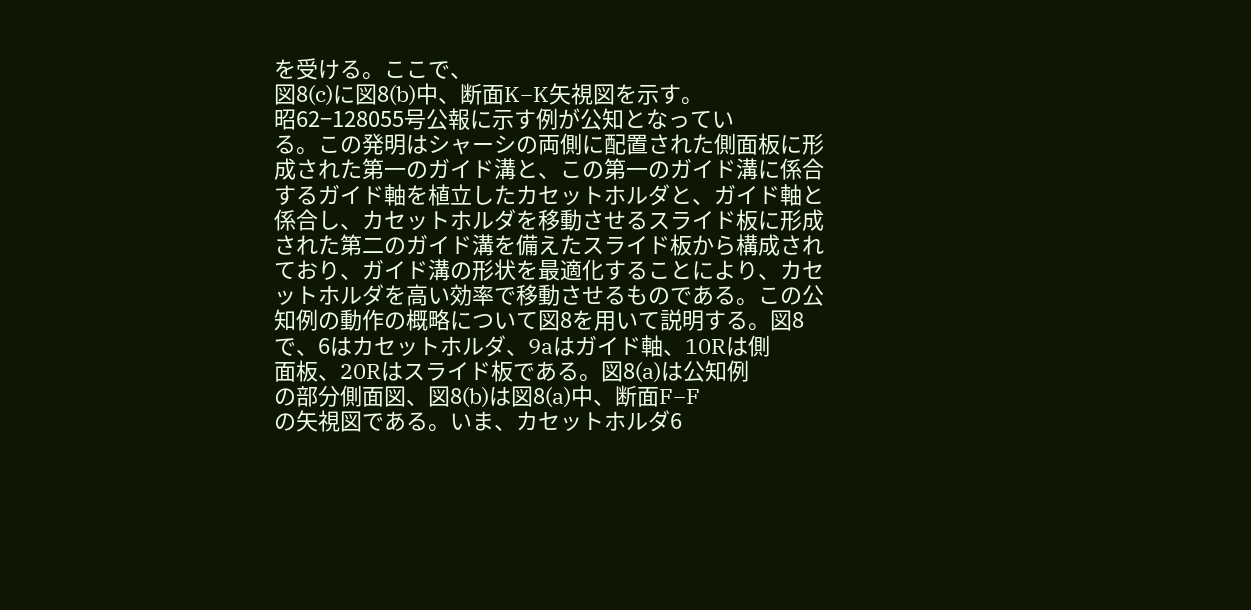を受ける。ここで、
図8(c)に図8(b)中、断面K−K矢視図を示す。
昭62−128055号公報に示す例が公知となってい
る。この発明はシャーシの両側に配置された側面板に形
成された第一のガイド溝と、この第一のガイド溝に係合
するガイド軸を植立したカセットホルダと、ガイド軸と
係合し、カセットホルダを移動させるスライド板に形成
された第二のガイド溝を備えたスライド板から構成され
ており、ガイド溝の形状を最適化することにより、カセ
ットホルダを高い効率で移動させるものである。この公
知例の動作の概略について図8を用いて説明する。図8
で、6はカセットホルダ、9aはガイド軸、10Rは側
面板、20Rはスライド板である。図8(a)は公知例
の部分側面図、図8(b)は図8(a)中、断面F−F
の矢視図である。いま、カセットホルダ6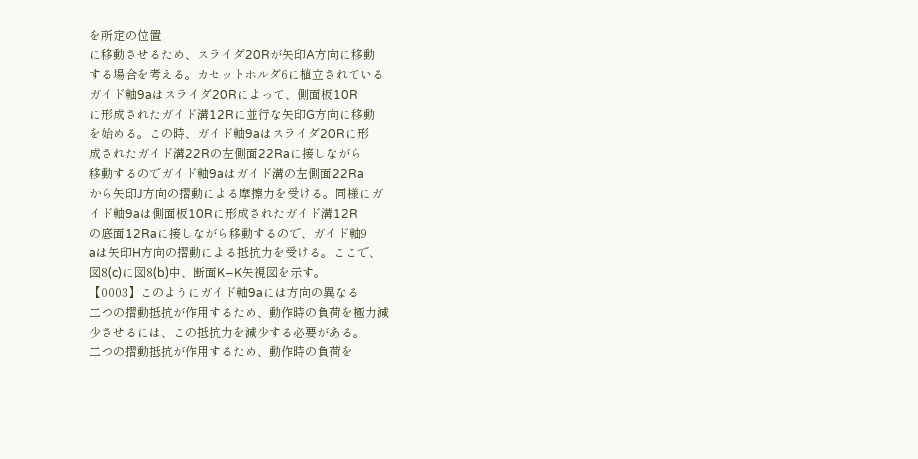を所定の位置
に移動させるため、スライダ20Rが矢印A方向に移動
する場合を考える。カセットホルダ6に植立されている
ガイド軸9aはスライダ20Rによって、側面板10R
に形成されたガイド溝12Rに並行な矢印G方向に移動
を始める。この時、ガイド軸9aはスライダ20Rに形
成されたガイド溝22Rの左側面22Raに接しながら
移動するのでガイド軸9aはガイド溝の左側面22Ra
から矢印J方向の摺動による摩擦力を受ける。同様にガ
イド軸9aは側面板10Rに形成されたガイド溝12R
の底面12Raに接しながら移動するので、ガイド軸9
aは矢印H方向の摺動による抵抗力を受ける。ここで、
図8(c)に図8(b)中、断面K−K矢視図を示す。
【0003】このようにガイド軸9aには方向の異なる
二つの摺動抵抗が作用するため、動作時の負荷を極力減
少させるには、この抵抗力を減少する必要がある。
二つの摺動抵抗が作用するため、動作時の負荷を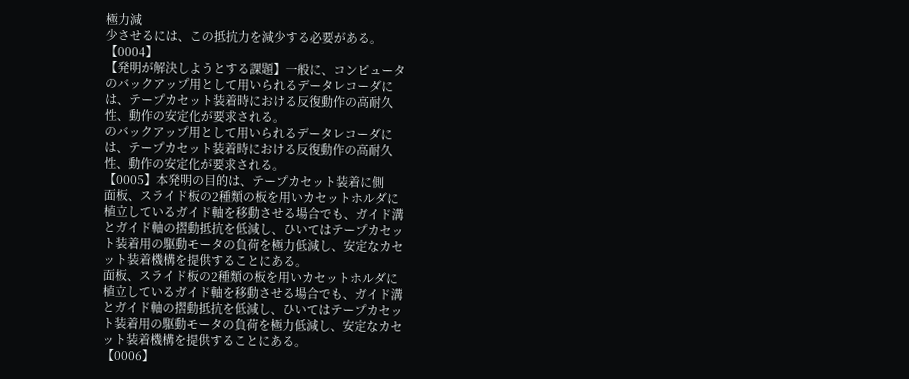極力減
少させるには、この抵抗力を減少する必要がある。
【0004】
【発明が解決しようとする課題】一般に、コンピュータ
のバックアップ用として用いられるデータレコーダに
は、テープカセット装着時における反復動作の高耐久
性、動作の安定化が要求される。
のバックアップ用として用いられるデータレコーダに
は、テープカセット装着時における反復動作の高耐久
性、動作の安定化が要求される。
【0005】本発明の目的は、テープカセット装着に側
面板、スライド板の2種類の板を用いカセットホルダに
植立しているガイド軸を移動させる場合でも、ガイド溝
とガイド軸の摺動抵抗を低減し、ひいてはテープカセッ
ト装着用の駆動モータの負荷を極力低減し、安定なカセ
ット装着機構を提供することにある。
面板、スライド板の2種類の板を用いカセットホルダに
植立しているガイド軸を移動させる場合でも、ガイド溝
とガイド軸の摺動抵抗を低減し、ひいてはテープカセッ
ト装着用の駆動モータの負荷を極力低減し、安定なカセ
ット装着機構を提供することにある。
【0006】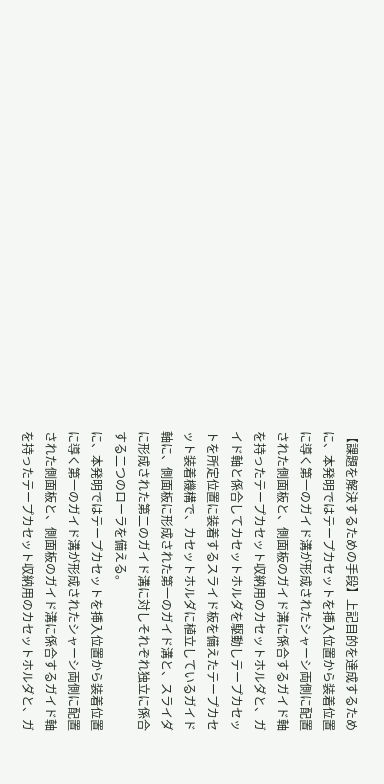【課題を解決するための手段】上記目的を達成するため
に、本発明ではテープカセットを挿入位置から装着位置
に導く第一のガイド溝が形成されたシャーシ両側に配置
された側面板と、側面板のガイド溝に係合するガイド軸
を持ったテープカセット収納用のカセットホルダと、ガ
イド軸と係合してカセットホルダを駆動しテープカセッ
トを所定位置に装着するスライド板を備えたテープカセ
ット装着機構で、カセットホルダに植立しているガイド
軸に、側面板に形成された第一のガイド溝と、スライダ
に形成された第二のガイド溝に対しそれぞれ独立に係合
する二つのローラを備える。
に、本発明ではテープカセットを挿入位置から装着位置
に導く第一のガイド溝が形成されたシャーシ両側に配置
された側面板と、側面板のガイド溝に係合するガイド軸
を持ったテープカセット収納用のカセットホルダと、ガ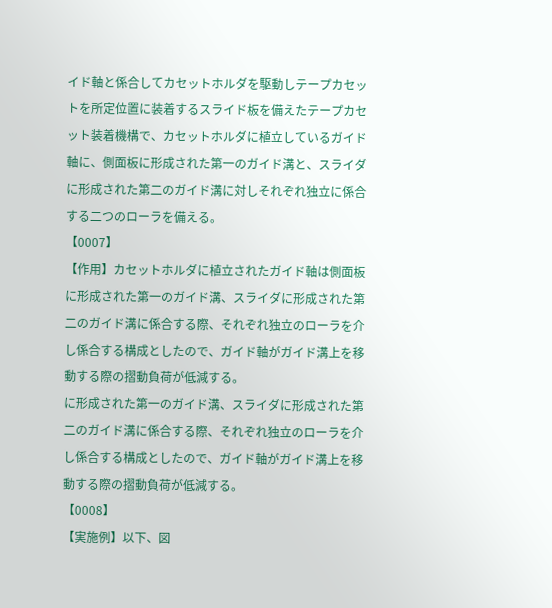イド軸と係合してカセットホルダを駆動しテープカセッ
トを所定位置に装着するスライド板を備えたテープカセ
ット装着機構で、カセットホルダに植立しているガイド
軸に、側面板に形成された第一のガイド溝と、スライダ
に形成された第二のガイド溝に対しそれぞれ独立に係合
する二つのローラを備える。
【0007】
【作用】カセットホルダに植立されたガイド軸は側面板
に形成された第一のガイド溝、スライダに形成された第
二のガイド溝に係合する際、それぞれ独立のローラを介
し係合する構成としたので、ガイド軸がガイド溝上を移
動する際の摺動負荷が低減する。
に形成された第一のガイド溝、スライダに形成された第
二のガイド溝に係合する際、それぞれ独立のローラを介
し係合する構成としたので、ガイド軸がガイド溝上を移
動する際の摺動負荷が低減する。
【0008】
【実施例】以下、図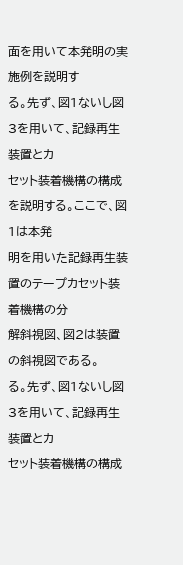面を用いて本発明の実施例を説明す
る。先ず、図1ないし図3を用いて、記録再生装置とカ
セット装着機構の構成を説明する。ここで、図1は本発
明を用いた記録再生装置のテープカセット装着機構の分
解斜視図、図2は装置の斜視図である。
る。先ず、図1ないし図3を用いて、記録再生装置とカ
セット装着機構の構成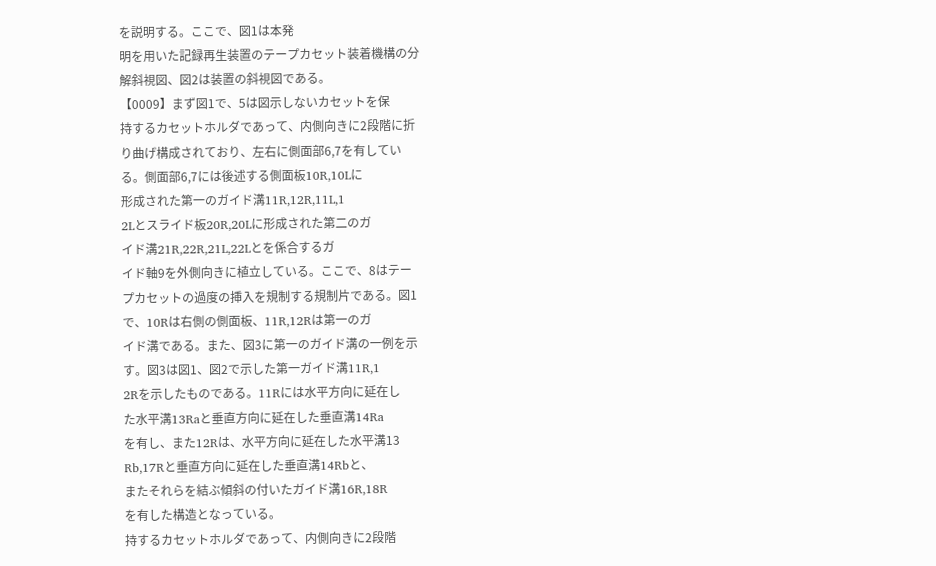を説明する。ここで、図1は本発
明を用いた記録再生装置のテープカセット装着機構の分
解斜視図、図2は装置の斜視図である。
【0009】まず図1で、5は図示しないカセットを保
持するカセットホルダであって、内側向きに2段階に折
り曲げ構成されており、左右に側面部6,7を有してい
る。側面部6,7には後述する側面板10R,10Lに
形成された第一のガイド溝11R,12R,11L,1
2Lとスライド板20R,20Lに形成された第二のガ
イド溝21R,22R,21L,22Lとを係合するガ
イド軸9を外側向きに植立している。ここで、8はテー
プカセットの過度の挿入を規制する規制片である。図1
で、10Rは右側の側面板、11R,12Rは第一のガ
イド溝である。また、図3に第一のガイド溝の一例を示
す。図3は図1、図2で示した第一ガイド溝11R,1
2Rを示したものである。11Rには水平方向に延在し
た水平溝13Raと垂直方向に延在した垂直溝14Ra
を有し、また12Rは、水平方向に延在した水平溝13
Rb,17Rと垂直方向に延在した垂直溝14Rbと、
またそれらを結ぶ傾斜の付いたガイド溝16R,18R
を有した構造となっている。
持するカセットホルダであって、内側向きに2段階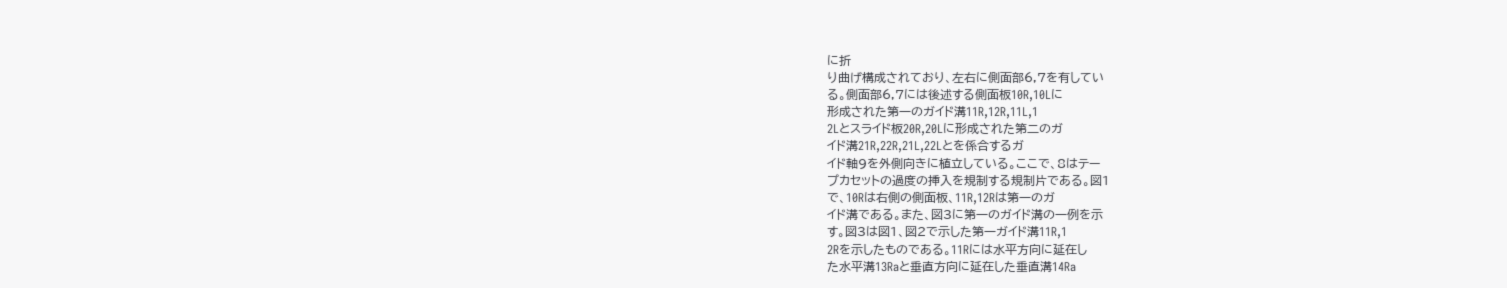に折
り曲げ構成されており、左右に側面部6,7を有してい
る。側面部6,7には後述する側面板10R,10Lに
形成された第一のガイド溝11R,12R,11L,1
2Lとスライド板20R,20Lに形成された第二のガ
イド溝21R,22R,21L,22Lとを係合するガ
イド軸9を外側向きに植立している。ここで、8はテー
プカセットの過度の挿入を規制する規制片である。図1
で、10Rは右側の側面板、11R,12Rは第一のガ
イド溝である。また、図3に第一のガイド溝の一例を示
す。図3は図1、図2で示した第一ガイド溝11R,1
2Rを示したものである。11Rには水平方向に延在し
た水平溝13Raと垂直方向に延在した垂直溝14Ra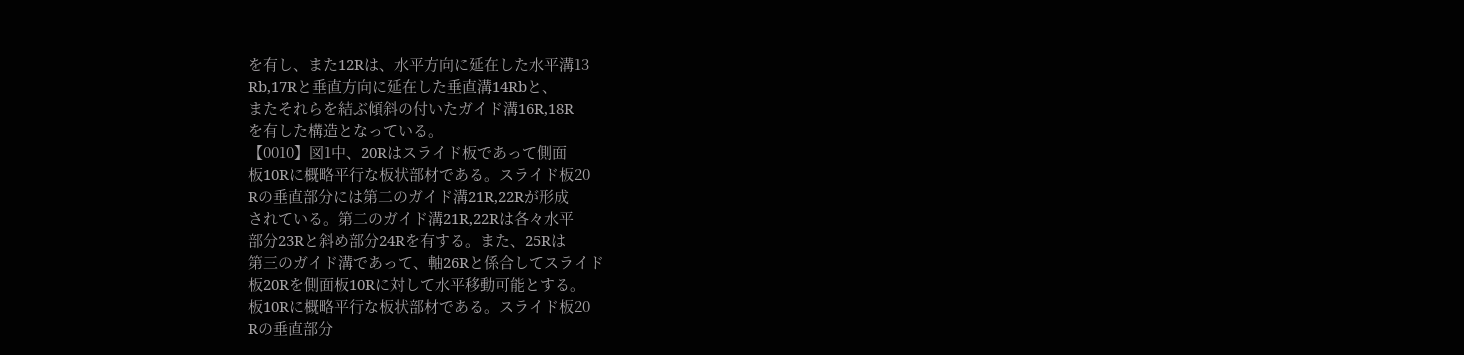を有し、また12Rは、水平方向に延在した水平溝13
Rb,17Rと垂直方向に延在した垂直溝14Rbと、
またそれらを結ぶ傾斜の付いたガイド溝16R,18R
を有した構造となっている。
【0010】図1中、20Rはスライド板であって側面
板10Rに概略平行な板状部材である。スライド板20
Rの垂直部分には第二のガイド溝21R,22Rが形成
されている。第二のガイド溝21R,22Rは各々水平
部分23Rと斜め部分24Rを有する。また、25Rは
第三のガイド溝であって、軸26Rと係合してスライド
板20Rを側面板10Rに対して水平移動可能とする。
板10Rに概略平行な板状部材である。スライド板20
Rの垂直部分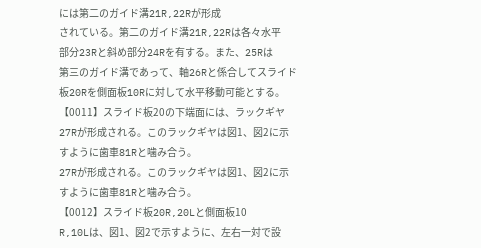には第二のガイド溝21R,22Rが形成
されている。第二のガイド溝21R,22Rは各々水平
部分23Rと斜め部分24Rを有する。また、25Rは
第三のガイド溝であって、軸26Rと係合してスライド
板20Rを側面板10Rに対して水平移動可能とする。
【0011】スライド板20の下端面には、ラックギヤ
27Rが形成される。このラックギヤは図1、図2に示
すように歯車81Rと噛み合う。
27Rが形成される。このラックギヤは図1、図2に示
すように歯車81Rと噛み合う。
【0012】スライド板20R,20Lと側面板10
R,10Lは、図1、図2で示すように、左右一対で設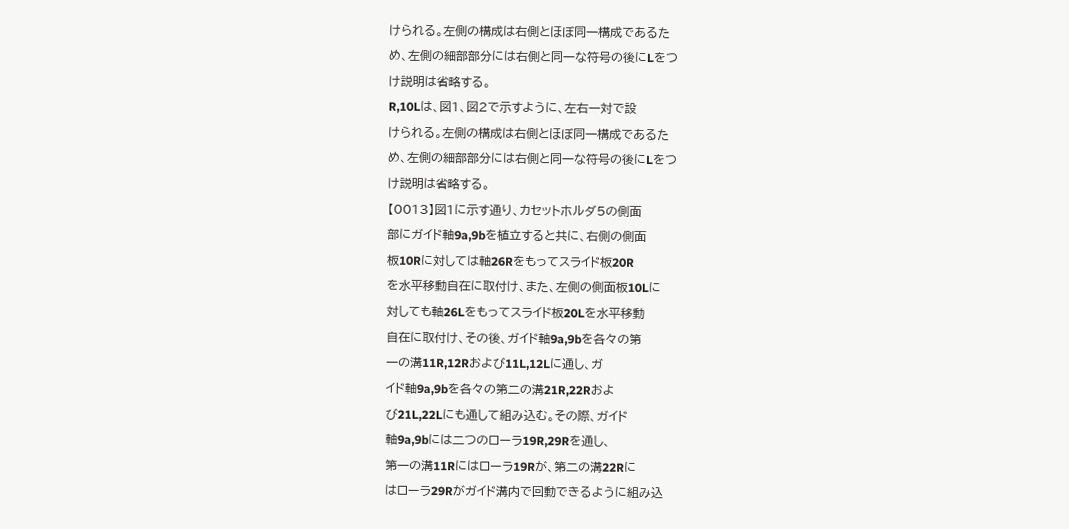けられる。左側の構成は右側とほぼ同一構成であるた
め、左側の細部部分には右側と同一な符号の後にLをつ
け説明は省略する。
R,10Lは、図1、図2で示すように、左右一対で設
けられる。左側の構成は右側とほぼ同一構成であるた
め、左側の細部部分には右側と同一な符号の後にLをつ
け説明は省略する。
【0013】図1に示す通り、カセットホルダ5の側面
部にガイド軸9a,9bを植立すると共に、右側の側面
板10Rに対しては軸26Rをもってスライド板20R
を水平移動自在に取付け、また、左側の側面板10Lに
対しても軸26Lをもってスライド板20Lを水平移動
自在に取付け、その後、ガイド軸9a,9bを各々の第
一の溝11R,12Rおよび11L,12Lに通し、ガ
イド軸9a,9bを各々の第二の溝21R,22Rおよ
び21L,22Lにも通して組み込む。その際、ガイド
軸9a,9bには二つのローラ19R,29Rを通し、
第一の溝11Rにはローラ19Rが、第二の溝22Rに
はローラ29Rがガイド溝内で回動できるように組み込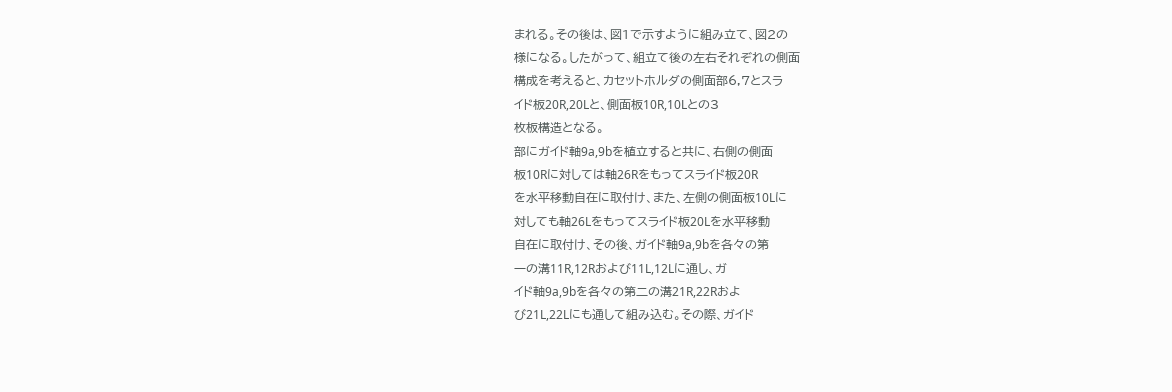まれる。その後は、図1で示すように組み立て、図2の
様になる。したがって、組立て後の左右それぞれの側面
構成を考えると、カセットホルダの側面部6,7とスラ
イド板20R,20Lと、側面板10R,10Lとの3
枚板構造となる。
部にガイド軸9a,9bを植立すると共に、右側の側面
板10Rに対しては軸26Rをもってスライド板20R
を水平移動自在に取付け、また、左側の側面板10Lに
対しても軸26Lをもってスライド板20Lを水平移動
自在に取付け、その後、ガイド軸9a,9bを各々の第
一の溝11R,12Rおよび11L,12Lに通し、ガ
イド軸9a,9bを各々の第二の溝21R,22Rおよ
び21L,22Lにも通して組み込む。その際、ガイド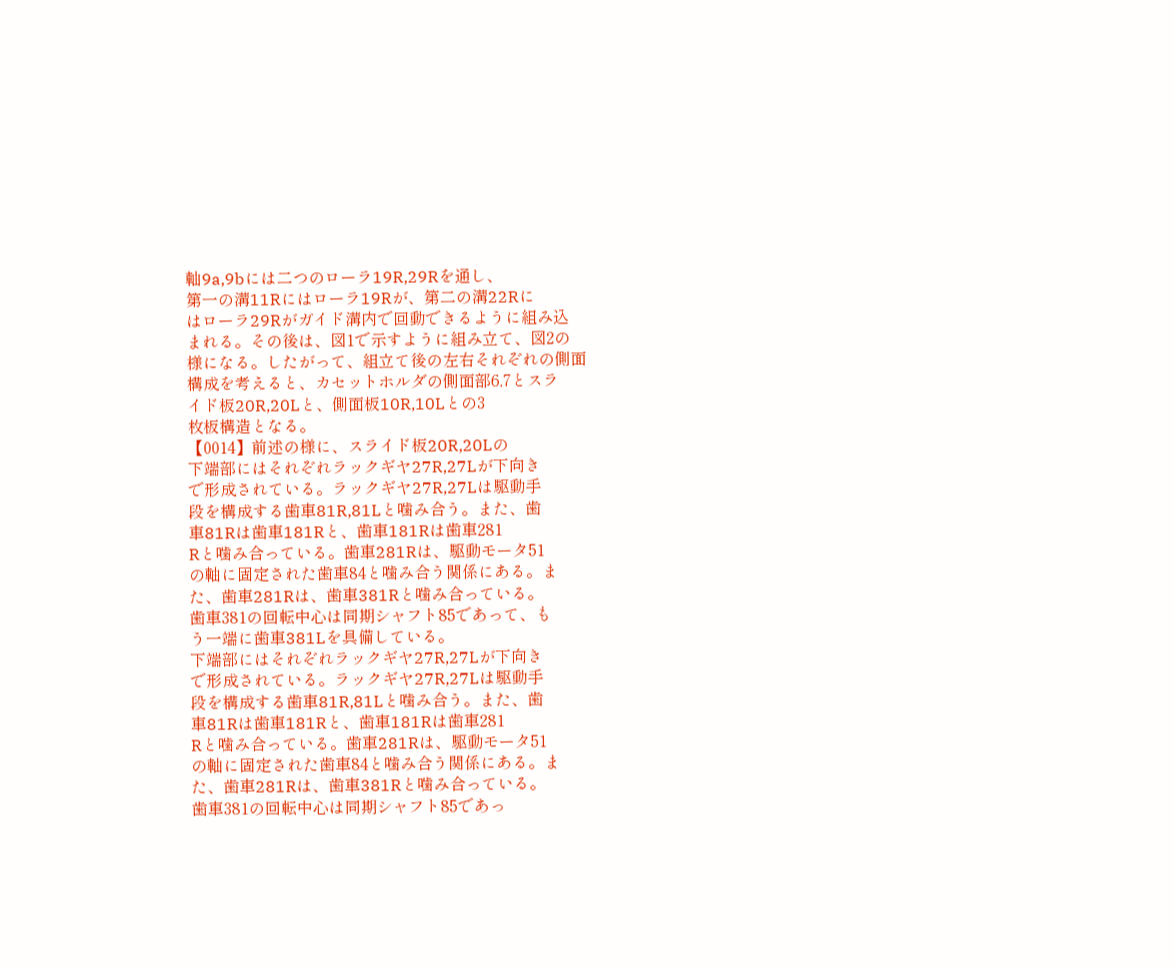軸9a,9bには二つのローラ19R,29Rを通し、
第一の溝11Rにはローラ19Rが、第二の溝22Rに
はローラ29Rがガイド溝内で回動できるように組み込
まれる。その後は、図1で示すように組み立て、図2の
様になる。したがって、組立て後の左右それぞれの側面
構成を考えると、カセットホルダの側面部6,7とスラ
イド板20R,20Lと、側面板10R,10Lとの3
枚板構造となる。
【0014】前述の様に、スライド板20R,20Lの
下端部にはそれぞれラックギヤ27R,27Lが下向き
で形成されている。ラックギヤ27R,27Lは駆動手
段を構成する歯車81R,81Lと噛み合う。また、歯
車81Rは歯車181Rと、歯車181Rは歯車281
Rと噛み合っている。歯車281Rは、駆動モータ51
の軸に固定された歯車84と噛み合う関係にある。ま
た、歯車281Rは、歯車381Rと噛み合っている。
歯車381の回転中心は同期シャフト85であって、も
う一端に歯車381Lを具備している。
下端部にはそれぞれラックギヤ27R,27Lが下向き
で形成されている。ラックギヤ27R,27Lは駆動手
段を構成する歯車81R,81Lと噛み合う。また、歯
車81Rは歯車181Rと、歯車181Rは歯車281
Rと噛み合っている。歯車281Rは、駆動モータ51
の軸に固定された歯車84と噛み合う関係にある。ま
た、歯車281Rは、歯車381Rと噛み合っている。
歯車381の回転中心は同期シャフト85であっ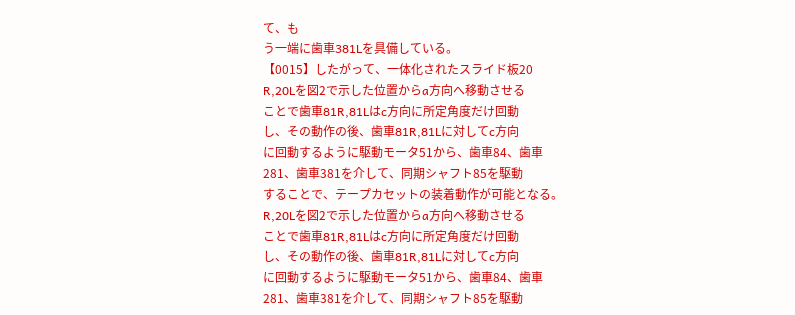て、も
う一端に歯車381Lを具備している。
【0015】したがって、一体化されたスライド板20
R,20Lを図2で示した位置からa方向へ移動させる
ことで歯車81R,81Lはc方向に所定角度だけ回動
し、その動作の後、歯車81R,81Lに対してc方向
に回動するように駆動モータ51から、歯車84、歯車
281、歯車381を介して、同期シャフト85を駆動
することで、テープカセットの装着動作が可能となる。
R,20Lを図2で示した位置からa方向へ移動させる
ことで歯車81R,81Lはc方向に所定角度だけ回動
し、その動作の後、歯車81R,81Lに対してc方向
に回動するように駆動モータ51から、歯車84、歯車
281、歯車381を介して、同期シャフト85を駆動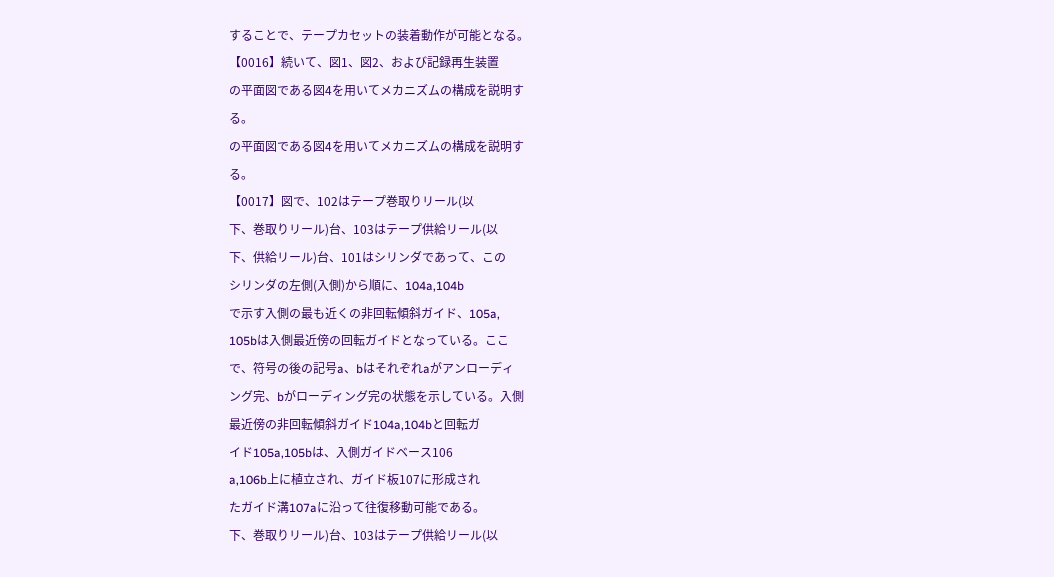することで、テープカセットの装着動作が可能となる。
【0016】続いて、図1、図2、および記録再生装置
の平面図である図4を用いてメカニズムの構成を説明す
る。
の平面図である図4を用いてメカニズムの構成を説明す
る。
【0017】図で、102はテープ巻取りリール(以
下、巻取りリール)台、103はテープ供給リール(以
下、供給リール)台、101はシリンダであって、この
シリンダの左側(入側)から順に、104a,104b
で示す入側の最も近くの非回転傾斜ガイド、105a,
105bは入側最近傍の回転ガイドとなっている。ここ
で、符号の後の記号a、bはそれぞれaがアンローディ
ング完、bがローディング完の状態を示している。入側
最近傍の非回転傾斜ガイド104a,104bと回転ガ
イド105a,105bは、入側ガイドベース106
a,106b上に植立され、ガイド板107に形成され
たガイド溝107aに沿って往復移動可能である。
下、巻取りリール)台、103はテープ供給リール(以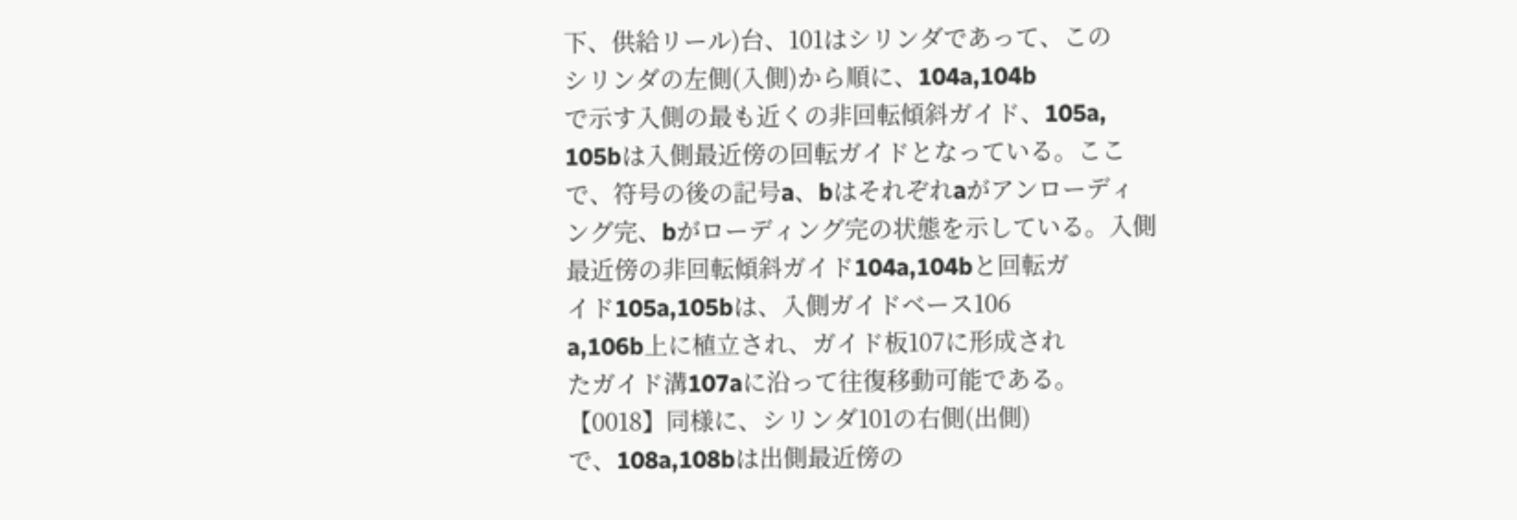下、供給リール)台、101はシリンダであって、この
シリンダの左側(入側)から順に、104a,104b
で示す入側の最も近くの非回転傾斜ガイド、105a,
105bは入側最近傍の回転ガイドとなっている。ここ
で、符号の後の記号a、bはそれぞれaがアンローディ
ング完、bがローディング完の状態を示している。入側
最近傍の非回転傾斜ガイド104a,104bと回転ガ
イド105a,105bは、入側ガイドベース106
a,106b上に植立され、ガイド板107に形成され
たガイド溝107aに沿って往復移動可能である。
【0018】同様に、シリンダ101の右側(出側)
で、108a,108bは出側最近傍の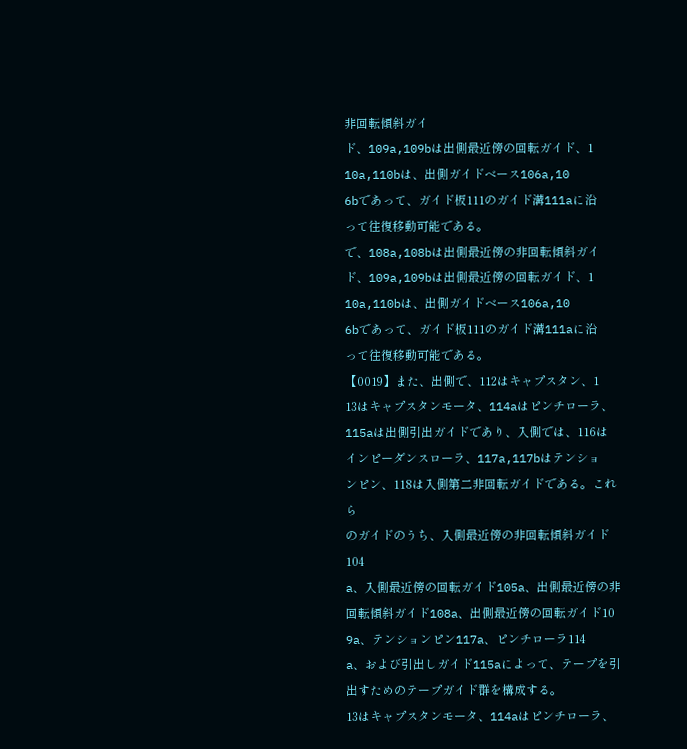非回転傾斜ガイ
ド、109a,109bは出側最近傍の回転ガイド、1
10a,110bは、出側ガイドベース106a,10
6bであって、ガイド板111のガイド溝111aに沿
って往復移動可能である。
で、108a,108bは出側最近傍の非回転傾斜ガイ
ド、109a,109bは出側最近傍の回転ガイド、1
10a,110bは、出側ガイドベース106a,10
6bであって、ガイド板111のガイド溝111aに沿
って往復移動可能である。
【0019】また、出側で、112はキャプスタン、1
13はキャプスタンモータ、114aはピンチローラ、
115aは出側引出ガイドであり、入側では、116は
インピーダンスローラ、117a,117bはテンショ
ンピン、118は入側第二非回転ガイドである。これら
のガイドのうち、入側最近傍の非回転傾斜ガイド104
a、入側最近傍の回転ガイド105a、出側最近傍の非
回転傾斜ガイド108a、出側最近傍の回転ガイド10
9a、テンションピン117a、ピンチローラ114
a、および引出しガイド115aによって、テープを引
出すためのテープガイド群を構成する。
13はキャプスタンモータ、114aはピンチローラ、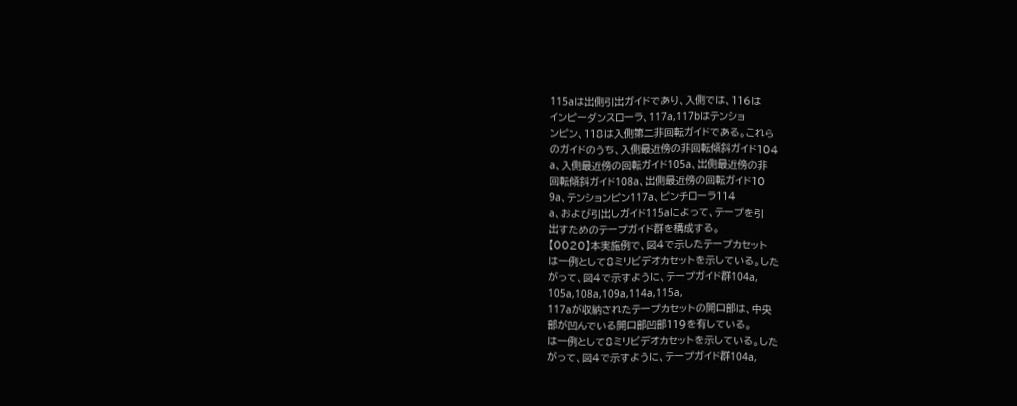115aは出側引出ガイドであり、入側では、116は
インピーダンスローラ、117a,117bはテンショ
ンピン、118は入側第二非回転ガイドである。これら
のガイドのうち、入側最近傍の非回転傾斜ガイド104
a、入側最近傍の回転ガイド105a、出側最近傍の非
回転傾斜ガイド108a、出側最近傍の回転ガイド10
9a、テンションピン117a、ピンチローラ114
a、および引出しガイド115aによって、テープを引
出すためのテープガイド群を構成する。
【0020】本実施例で、図4で示したテープカセット
は一例として8ミリビデオカセットを示している。した
がって、図4で示すように、テープガイド群104a,
105a,108a,109a,114a,115a,
117aが収納されたテープカセットの開口部は、中央
部が凹んでいる開口部凹部119を有している。
は一例として8ミリビデオカセットを示している。した
がって、図4で示すように、テープガイド群104a,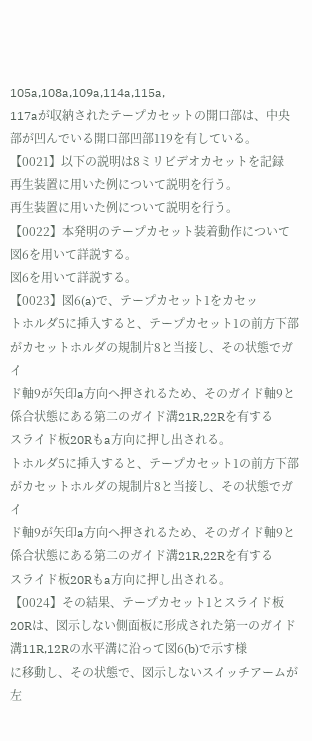105a,108a,109a,114a,115a,
117aが収納されたテープカセットの開口部は、中央
部が凹んでいる開口部凹部119を有している。
【0021】以下の説明は8ミリビデオカセットを記録
再生装置に用いた例について説明を行う。
再生装置に用いた例について説明を行う。
【0022】本発明のテープカセット装着動作について
図6を用いて詳説する。
図6を用いて詳説する。
【0023】図6(a)で、テープカセット1をカセッ
トホルダ5に挿入すると、テープカセット1の前方下部
がカセットホルダの規制片8と当接し、その状態でガイ
ド軸9が矢印a方向へ押されるため、そのガイド軸9と
係合状態にある第二のガイド溝21R,22Rを有する
スライド板20Rもa方向に押し出される。
トホルダ5に挿入すると、テープカセット1の前方下部
がカセットホルダの規制片8と当接し、その状態でガイ
ド軸9が矢印a方向へ押されるため、そのガイド軸9と
係合状態にある第二のガイド溝21R,22Rを有する
スライド板20Rもa方向に押し出される。
【0024】その結果、テープカセット1とスライド板
20Rは、図示しない側面板に形成された第一のガイド
溝11R,12Rの水平溝に沿って図6(b)で示す様
に移動し、その状態で、図示しないスイッチアームが左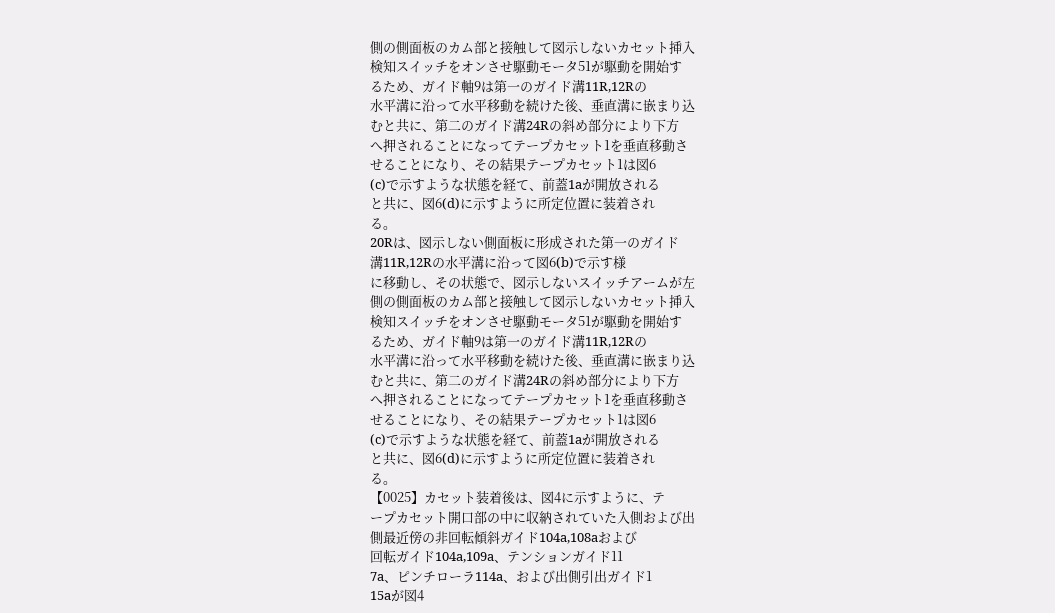側の側面板のカム部と接触して図示しないカセット挿入
検知スイッチをオンさせ駆動モータ51が駆動を開始す
るため、ガイド軸9は第一のガイド溝11R,12Rの
水平溝に沿って水平移動を続けた後、垂直溝に嵌まり込
むと共に、第二のガイド溝24Rの斜め部分により下方
へ押されることになってテープカセット1を垂直移動さ
せることになり、その結果テープカセット1は図6
(c)で示すような状態を経て、前蓋1aが開放される
と共に、図6(d)に示すように所定位置に装着され
る。
20Rは、図示しない側面板に形成された第一のガイド
溝11R,12Rの水平溝に沿って図6(b)で示す様
に移動し、その状態で、図示しないスイッチアームが左
側の側面板のカム部と接触して図示しないカセット挿入
検知スイッチをオンさせ駆動モータ51が駆動を開始す
るため、ガイド軸9は第一のガイド溝11R,12Rの
水平溝に沿って水平移動を続けた後、垂直溝に嵌まり込
むと共に、第二のガイド溝24Rの斜め部分により下方
へ押されることになってテープカセット1を垂直移動さ
せることになり、その結果テープカセット1は図6
(c)で示すような状態を経て、前蓋1aが開放される
と共に、図6(d)に示すように所定位置に装着され
る。
【0025】カセット装着後は、図4に示すように、テ
ープカセット開口部の中に収納されていた入側および出
側最近傍の非回転傾斜ガイド104a,108aおよび
回転ガイド104a,109a、テンションガイド11
7a、ピンチローラ114a、および出側引出ガイド1
15aが図4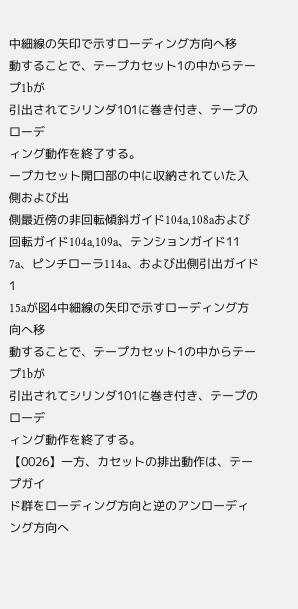中細線の矢印で示すローディング方向へ移
動することで、テープカセット1の中からテープ1bが
引出されてシリンダ101に巻き付き、テープのローデ
ィング動作を終了する。
ープカセット開口部の中に収納されていた入側および出
側最近傍の非回転傾斜ガイド104a,108aおよび
回転ガイド104a,109a、テンションガイド11
7a、ピンチローラ114a、および出側引出ガイド1
15aが図4中細線の矢印で示すローディング方向へ移
動することで、テープカセット1の中からテープ1bが
引出されてシリンダ101に巻き付き、テープのローデ
ィング動作を終了する。
【0026】一方、カセットの排出動作は、テープガイ
ド群をローディング方向と逆のアンローディング方向へ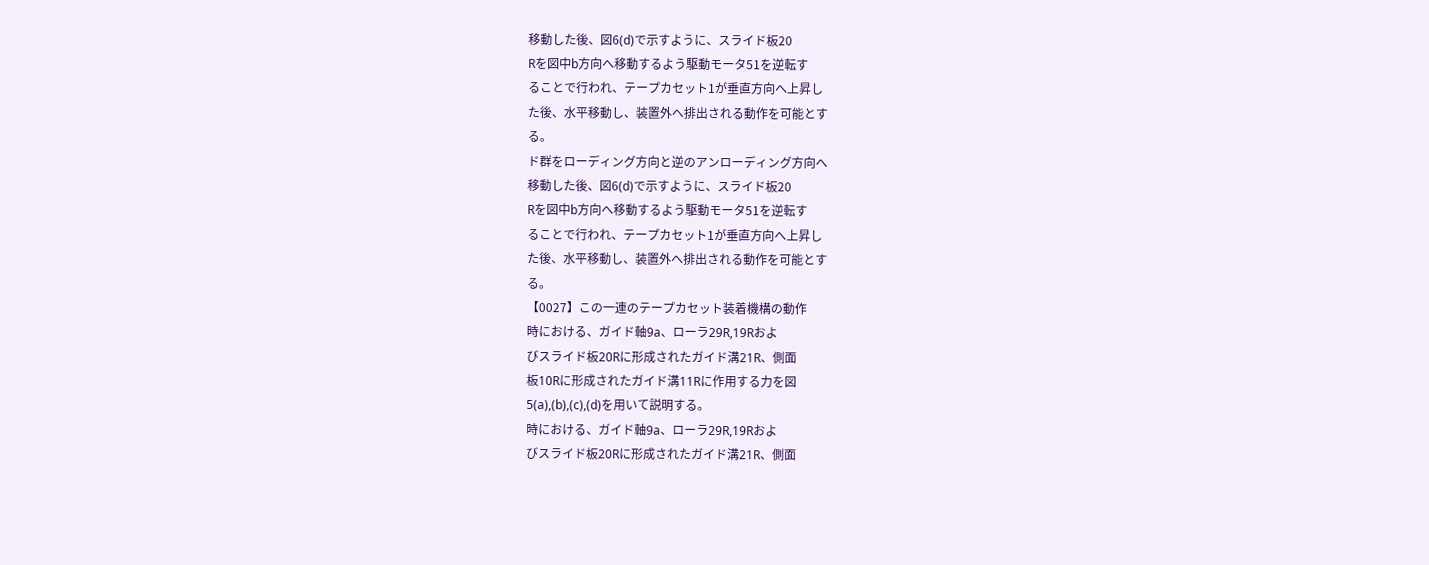移動した後、図6(d)で示すように、スライド板20
Rを図中b方向へ移動するよう駆動モータ51を逆転す
ることで行われ、テープカセット1が垂直方向へ上昇し
た後、水平移動し、装置外へ排出される動作を可能とす
る。
ド群をローディング方向と逆のアンローディング方向へ
移動した後、図6(d)で示すように、スライド板20
Rを図中b方向へ移動するよう駆動モータ51を逆転す
ることで行われ、テープカセット1が垂直方向へ上昇し
た後、水平移動し、装置外へ排出される動作を可能とす
る。
【0027】この一連のテープカセット装着機構の動作
時における、ガイド軸9a、ローラ29R,19Rおよ
びスライド板20Rに形成されたガイド溝21R、側面
板10Rに形成されたガイド溝11Rに作用する力を図
5(a),(b),(c),(d)を用いて説明する。
時における、ガイド軸9a、ローラ29R,19Rおよ
びスライド板20Rに形成されたガイド溝21R、側面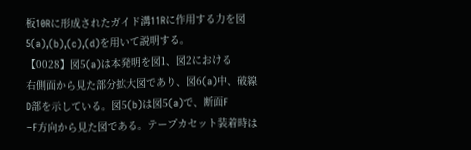板10Rに形成されたガイド溝11Rに作用する力を図
5(a),(b),(c),(d)を用いて説明する。
【0028】図5(a)は本発明を図1、図2における
右側面から見た部分拡大図であり、図6(a)中、破線
D部を示している。図5(b)は図5(a)で、断面F
−F方向から見た図である。テープカセット装着時は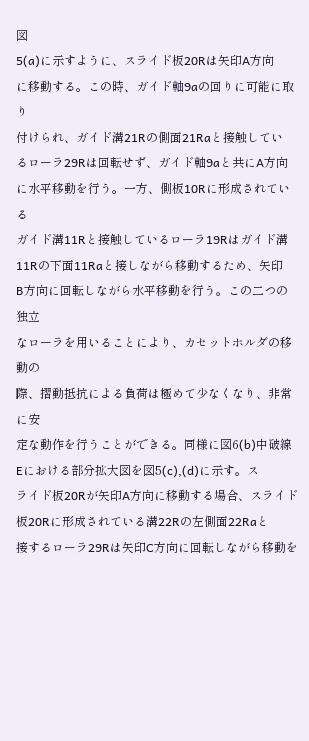図
5(a)に示すように、スライド板20Rは矢印A方向
に移動する。この時、ガイド軸9aの回りに可能に取り
付けられ、ガイド溝21Rの側面21Raと接触してい
るローラ29Rは回転せず、ガイド軸9aと共にA方向
に水平移動を行う。一方、側板10Rに形成されている
ガイド溝11Rと接触しているローラ19Rはガイド溝
11Rの下面11Raと接しながら移動するため、矢印
B方向に回転しながら水平移動を行う。この二つの独立
なローラを用いることにより、カセットホルダの移動の
際、摺動抵抗による負荷は極めて少なくなり、非常に安
定な動作を行うことができる。同様に図6(b)中破線
Eにおける部分拡大図を図5(c),(d)に示す。ス
ライド板20Rが矢印A方向に移動する場合、スライド
板20Rに形成されている溝22Rの左側面22Raと
接するローラ29Rは矢印C方向に回転しながら移動を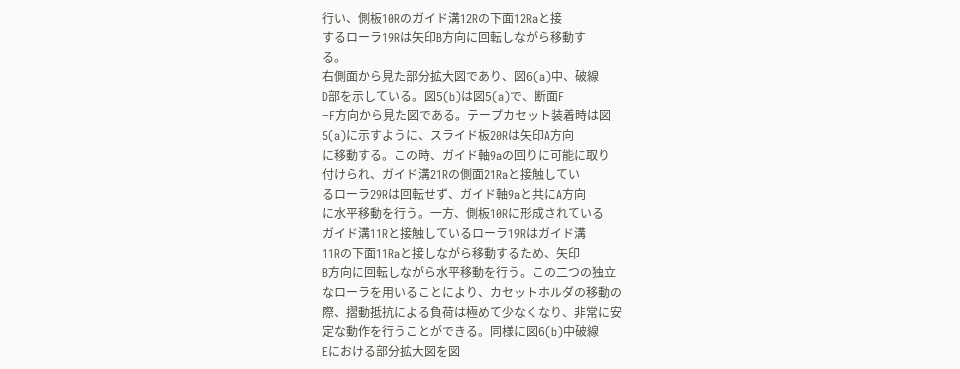行い、側板10Rのガイド溝12Rの下面12Raと接
するローラ19Rは矢印B方向に回転しながら移動す
る。
右側面から見た部分拡大図であり、図6(a)中、破線
D部を示している。図5(b)は図5(a)で、断面F
−F方向から見た図である。テープカセット装着時は図
5(a)に示すように、スライド板20Rは矢印A方向
に移動する。この時、ガイド軸9aの回りに可能に取り
付けられ、ガイド溝21Rの側面21Raと接触してい
るローラ29Rは回転せず、ガイド軸9aと共にA方向
に水平移動を行う。一方、側板10Rに形成されている
ガイド溝11Rと接触しているローラ19Rはガイド溝
11Rの下面11Raと接しながら移動するため、矢印
B方向に回転しながら水平移動を行う。この二つの独立
なローラを用いることにより、カセットホルダの移動の
際、摺動抵抗による負荷は極めて少なくなり、非常に安
定な動作を行うことができる。同様に図6(b)中破線
Eにおける部分拡大図を図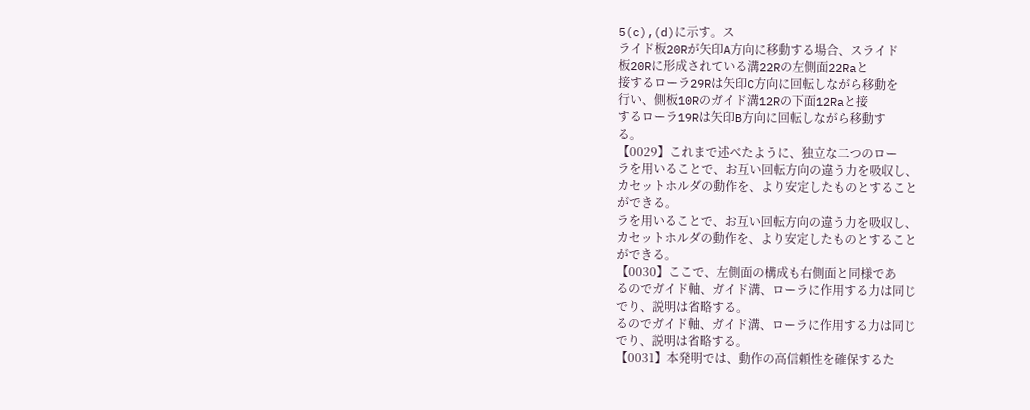5(c),(d)に示す。ス
ライド板20Rが矢印A方向に移動する場合、スライド
板20Rに形成されている溝22Rの左側面22Raと
接するローラ29Rは矢印C方向に回転しながら移動を
行い、側板10Rのガイド溝12Rの下面12Raと接
するローラ19Rは矢印B方向に回転しながら移動す
る。
【0029】これまで述べたように、独立な二つのロー
ラを用いることで、お互い回転方向の違う力を吸収し、
カセットホルダの動作を、より安定したものとすること
ができる。
ラを用いることで、お互い回転方向の違う力を吸収し、
カセットホルダの動作を、より安定したものとすること
ができる。
【0030】ここで、左側面の構成も右側面と同様であ
るのでガイド軸、ガイド溝、ローラに作用する力は同じ
でり、説明は省略する。
るのでガイド軸、ガイド溝、ローラに作用する力は同じ
でり、説明は省略する。
【0031】本発明では、動作の高信頼性を確保するた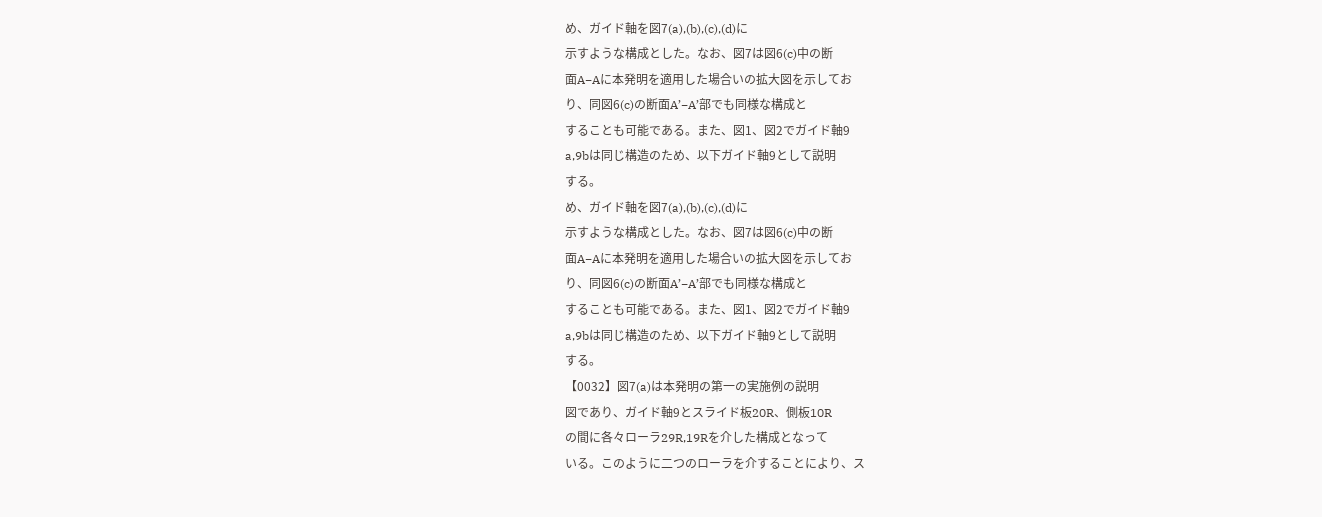め、ガイド軸を図7(a),(b),(c),(d)に
示すような構成とした。なお、図7は図6(c)中の断
面A−Aに本発明を適用した場合いの拡大図を示してお
り、同図6(c)の断面A’−A’部でも同様な構成と
することも可能である。また、図1、図2でガイド軸9
a,9bは同じ構造のため、以下ガイド軸9として説明
する。
め、ガイド軸を図7(a),(b),(c),(d)に
示すような構成とした。なお、図7は図6(c)中の断
面A−Aに本発明を適用した場合いの拡大図を示してお
り、同図6(c)の断面A’−A’部でも同様な構成と
することも可能である。また、図1、図2でガイド軸9
a,9bは同じ構造のため、以下ガイド軸9として説明
する。
【0032】図7(a)は本発明の第一の実施例の説明
図であり、ガイド軸9とスライド板20R、側板10R
の間に各々ローラ29R,19Rを介した構成となって
いる。このように二つのローラを介することにより、ス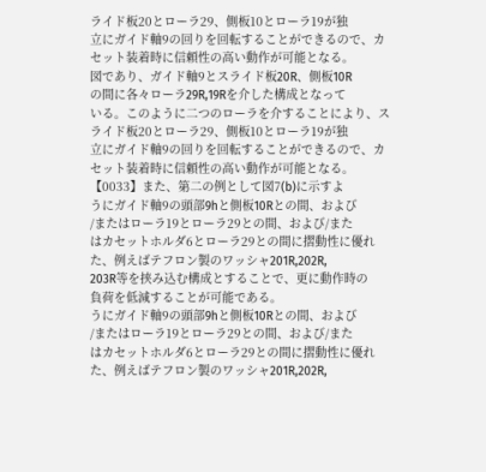ライド板20とローラ29、側板10とローラ19が独
立にガイド軸9の回りを回転することができるので、カ
セット装着時に信頼性の高い動作が可能となる。
図であり、ガイド軸9とスライド板20R、側板10R
の間に各々ローラ29R,19Rを介した構成となって
いる。このように二つのローラを介することにより、ス
ライド板20とローラ29、側板10とローラ19が独
立にガイド軸9の回りを回転することができるので、カ
セット装着時に信頼性の高い動作が可能となる。
【0033】また、第二の例として図7(b)に示すよ
うにガイド軸9の頭部9hと側板10Rとの間、および
/またはローラ19とローラ29との間、および/また
はカセットホルダ6とローラ29との間に摺動性に優れ
た、例えばテフロン製のワッシャ201R,202R,
203R等を挟み込む構成とすることで、更に動作時の
負荷を低減することが可能である。
うにガイド軸9の頭部9hと側板10Rとの間、および
/またはローラ19とローラ29との間、および/また
はカセットホルダ6とローラ29との間に摺動性に優れ
た、例えばテフロン製のワッシャ201R,202R,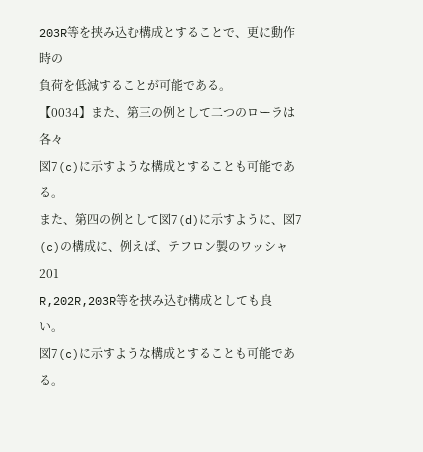203R等を挟み込む構成とすることで、更に動作時の
負荷を低減することが可能である。
【0034】また、第三の例として二つのローラは各々
図7(c)に示すような構成とすることも可能である。
また、第四の例として図7(d)に示すように、図7
(c)の構成に、例えば、テフロン製のワッシャ201
R,202R,203R等を挟み込む構成としても良
い。
図7(c)に示すような構成とすることも可能である。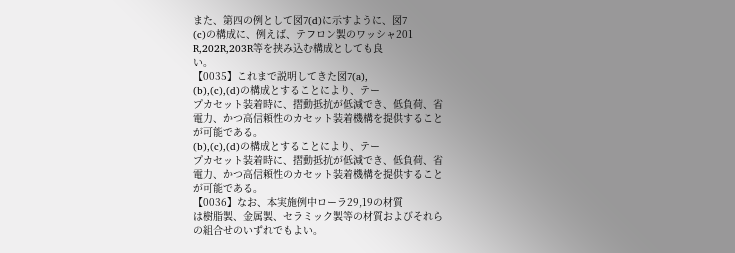また、第四の例として図7(d)に示すように、図7
(c)の構成に、例えば、テフロン製のワッシャ201
R,202R,203R等を挟み込む構成としても良
い。
【0035】これまで説明してきた図7(a),
(b),(c),(d)の構成とすることにより、テー
プカセット装着時に、摺動抵抗が低減でき、低負荷、省
電力、かつ高信頼性のカセット装着機構を提供すること
が可能である。
(b),(c),(d)の構成とすることにより、テー
プカセット装着時に、摺動抵抗が低減でき、低負荷、省
電力、かつ高信頼性のカセット装着機構を提供すること
が可能である。
【0036】なお、本実施例中ローラ29,19の材質
は樹脂製、金属製、セラミック製等の材質およびそれら
の組合せのいずれでもよい。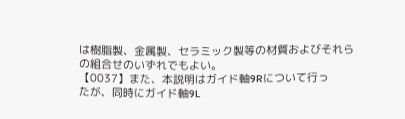は樹脂製、金属製、セラミック製等の材質およびそれら
の組合せのいずれでもよい。
【0037】また、本説明はガイド軸9Rについて行っ
たが、同時にガイド軸9L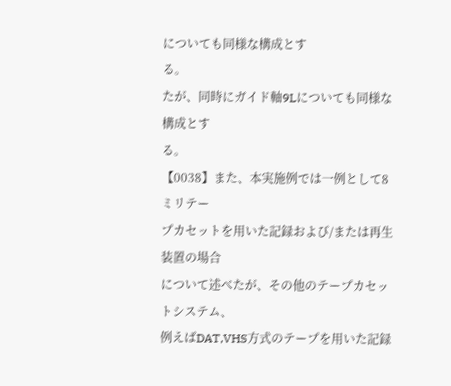についても同様な構成とす
る。
たが、同時にガイド軸9Lについても同様な構成とす
る。
【0038】また、本実施例では一例として8ミリテー
プカセットを用いた記録および/または再生装置の場合
について述べたが、その他のテープカセットシステム、
例えばDAT,VHS方式のテープを用いた記録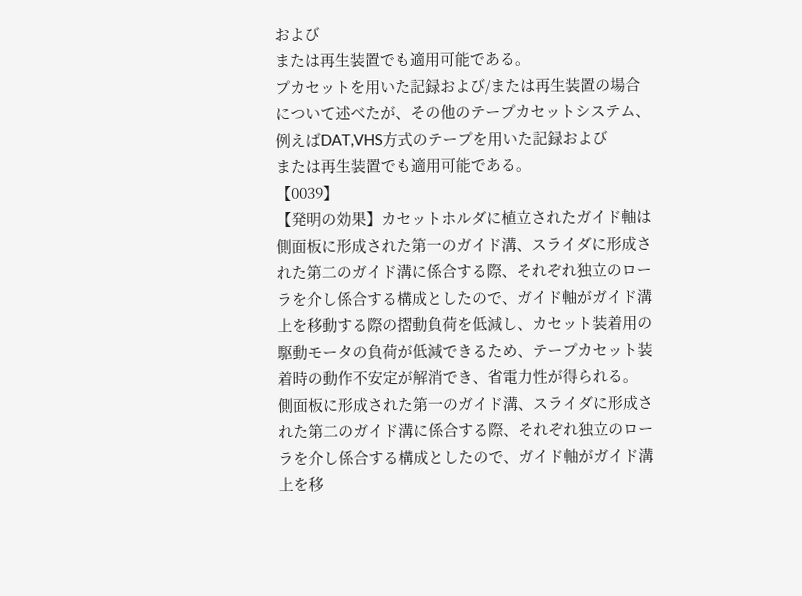および
または再生装置でも適用可能である。
プカセットを用いた記録および/または再生装置の場合
について述べたが、その他のテープカセットシステム、
例えばDAT,VHS方式のテープを用いた記録および
または再生装置でも適用可能である。
【0039】
【発明の効果】カセットホルダに植立されたガイド軸は
側面板に形成された第一のガイド溝、スライダに形成さ
れた第二のガイド溝に係合する際、それぞれ独立のロー
ラを介し係合する構成としたので、ガイド軸がガイド溝
上を移動する際の摺動負荷を低減し、カセット装着用の
駆動モータの負荷が低減できるため、テープカセット装
着時の動作不安定が解消でき、省電力性が得られる。
側面板に形成された第一のガイド溝、スライダに形成さ
れた第二のガイド溝に係合する際、それぞれ独立のロー
ラを介し係合する構成としたので、ガイド軸がガイド溝
上を移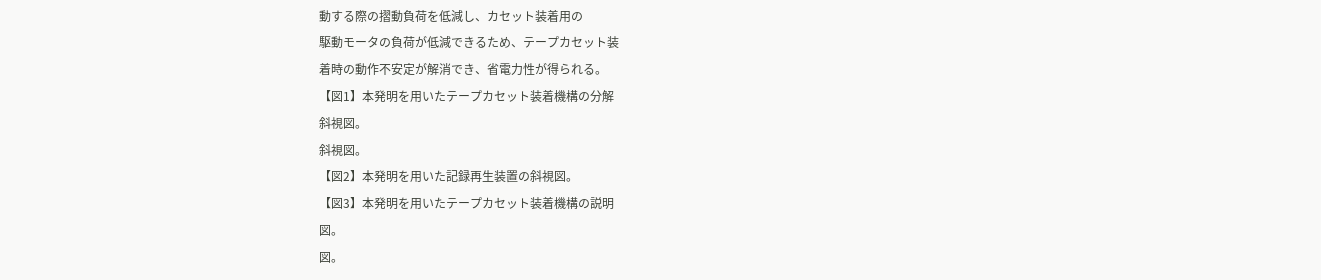動する際の摺動負荷を低減し、カセット装着用の
駆動モータの負荷が低減できるため、テープカセット装
着時の動作不安定が解消でき、省電力性が得られる。
【図1】本発明を用いたテープカセット装着機構の分解
斜視図。
斜視図。
【図2】本発明を用いた記録再生装置の斜視図。
【図3】本発明を用いたテープカセット装着機構の説明
図。
図。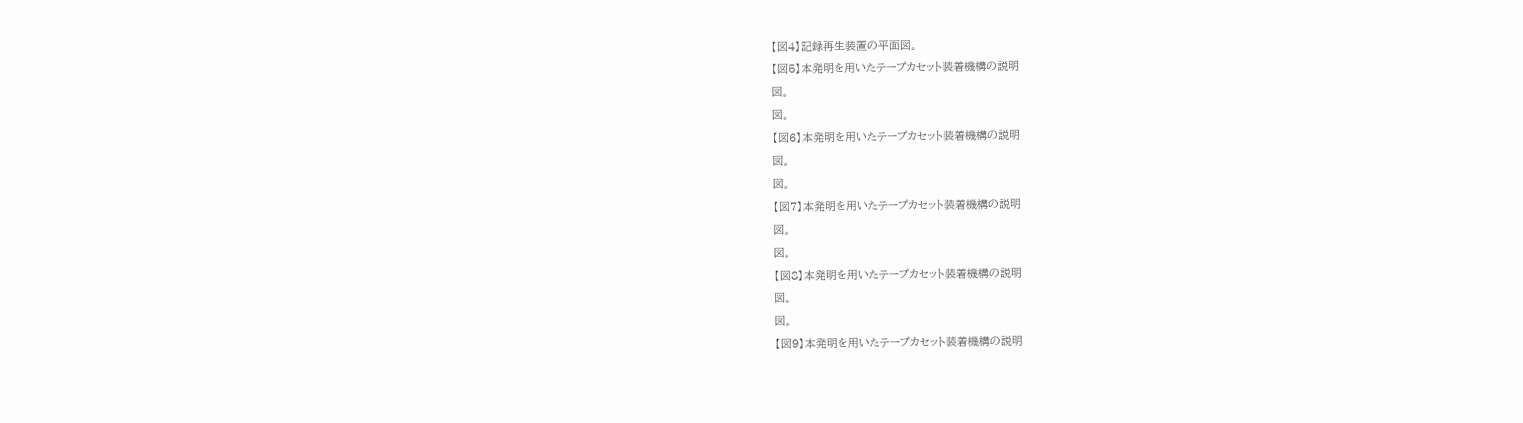【図4】記録再生装置の平面図。
【図5】本発明を用いたテープカセット装着機構の説明
図。
図。
【図6】本発明を用いたテープカセット装着機構の説明
図。
図。
【図7】本発明を用いたテープカセット装着機構の説明
図。
図。
【図8】本発明を用いたテープカセット装着機構の説明
図。
図。
【図9】本発明を用いたテープカセット装着機構の説明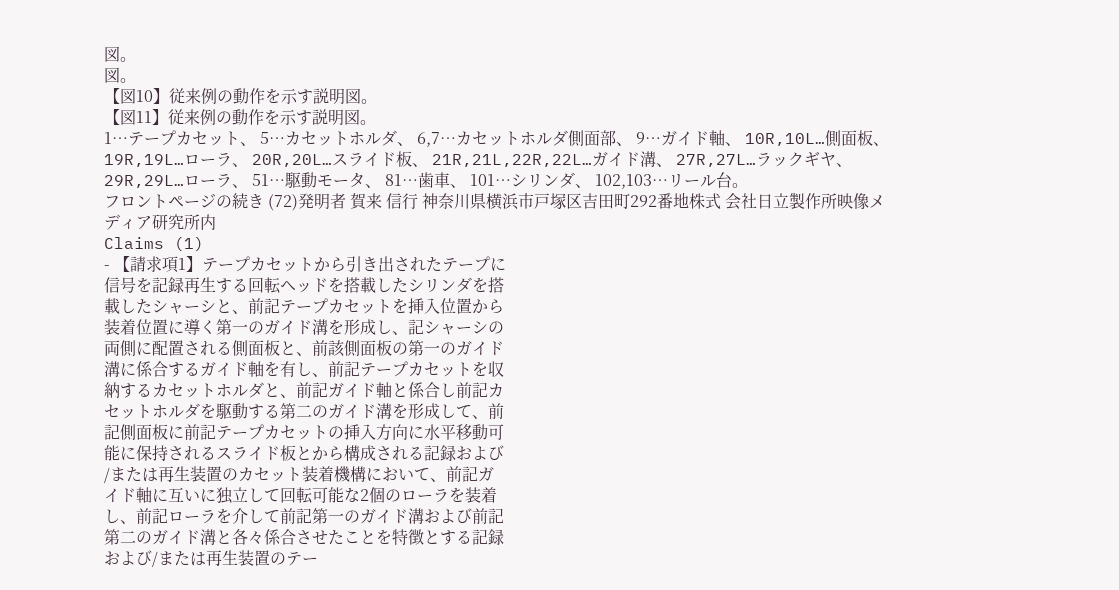図。
図。
【図10】従来例の動作を示す説明図。
【図11】従来例の動作を示す説明図。
1…テープカセット、 5…カセットホルダ、 6,7…カセットホルダ側面部、 9…ガイド軸、 10R,10L…側面板、 19R,19L…ローラ、 20R,20L…スライド板、 21R,21L,22R,22L…ガイド溝、 27R,27L…ラックギヤ、 29R,29L…ローラ、 51…駆動モータ、 81…歯車、 101…シリンダ、 102,103…リール台。
フロントページの続き (72)発明者 賀来 信行 神奈川県横浜市戸塚区吉田町292番地株式 会社日立製作所映像メディア研究所内
Claims (1)
- 【請求項1】テープカセットから引き出されたテープに
信号を記録再生する回転ヘッドを搭載したシリンダを搭
載したシャーシと、前記テープカセットを挿入位置から
装着位置に導く第一のガイド溝を形成し、記シャーシの
両側に配置される側面板と、前該側面板の第一のガイド
溝に係合するガイド軸を有し、前記テープカセットを収
納するカセットホルダと、前記ガイド軸と係合し前記カ
セットホルダを駆動する第二のガイド溝を形成して、前
記側面板に前記テープカセットの挿入方向に水平移動可
能に保持されるスライド板とから構成される記録および
/または再生装置のカセット装着機構において、前記ガ
イド軸に互いに独立して回転可能な2個のローラを装着
し、前記ローラを介して前記第一のガイド溝および前記
第二のガイド溝と各々係合させたことを特徴とする記録
および/または再生装置のテー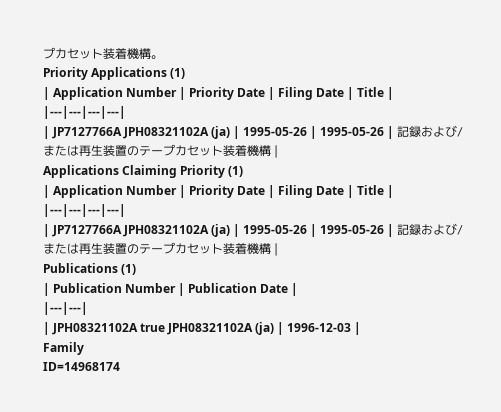プカセット装着機構。
Priority Applications (1)
| Application Number | Priority Date | Filing Date | Title |
|---|---|---|---|
| JP7127766A JPH08321102A (ja) | 1995-05-26 | 1995-05-26 | 記録および/または再生装置のテープカセット装着機構 |
Applications Claiming Priority (1)
| Application Number | Priority Date | Filing Date | Title |
|---|---|---|---|
| JP7127766A JPH08321102A (ja) | 1995-05-26 | 1995-05-26 | 記録および/または再生装置のテープカセット装着機構 |
Publications (1)
| Publication Number | Publication Date |
|---|---|
| JPH08321102A true JPH08321102A (ja) | 1996-12-03 |
Family
ID=14968174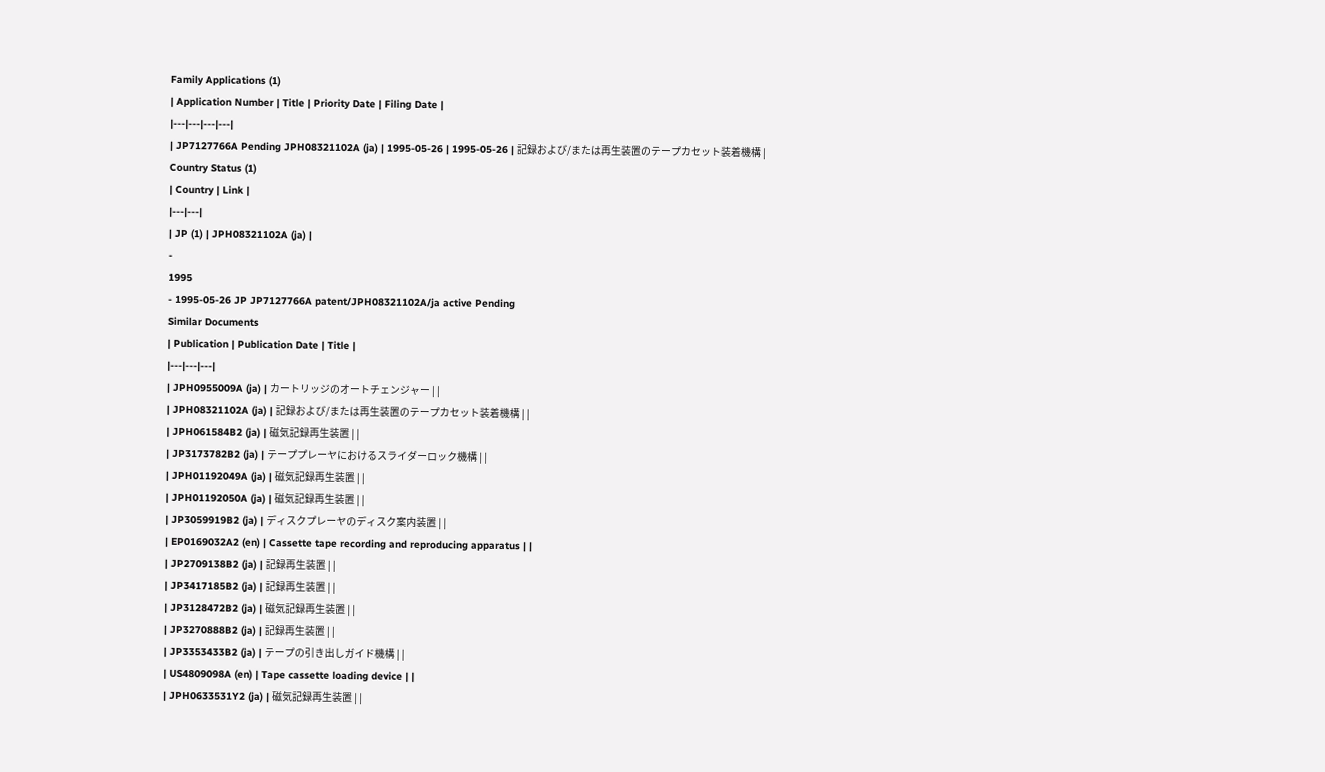Family Applications (1)
| Application Number | Title | Priority Date | Filing Date |
|---|---|---|---|
| JP7127766A Pending JPH08321102A (ja) | 1995-05-26 | 1995-05-26 | 記録および/または再生装置のテープカセット装着機構 |
Country Status (1)
| Country | Link |
|---|---|
| JP (1) | JPH08321102A (ja) |
-
1995
- 1995-05-26 JP JP7127766A patent/JPH08321102A/ja active Pending
Similar Documents
| Publication | Publication Date | Title |
|---|---|---|
| JPH0955009A (ja) | カートリッジのオートチェンジャー | |
| JPH08321102A (ja) | 記録および/または再生装置のテープカセット装着機構 | |
| JPH061584B2 (ja) | 磁気記録再生装置 | |
| JP3173782B2 (ja) | テーププレーヤにおけるスライダーロック機構 | |
| JPH01192049A (ja) | 磁気記録再生装置 | |
| JPH01192050A (ja) | 磁気記録再生装置 | |
| JP3059919B2 (ja) | ディスクプレーヤのディスク案内装置 | |
| EP0169032A2 (en) | Cassette tape recording and reproducing apparatus | |
| JP2709138B2 (ja) | 記録再生装置 | |
| JP3417185B2 (ja) | 記録再生装置 | |
| JP3128472B2 (ja) | 磁気記録再生装置 | |
| JP3270888B2 (ja) | 記録再生装置 | |
| JP3353433B2 (ja) | テープの引き出しガイド機構 | |
| US4809098A (en) | Tape cassette loading device | |
| JPH0633531Y2 (ja) | 磁気記録再生装置 | |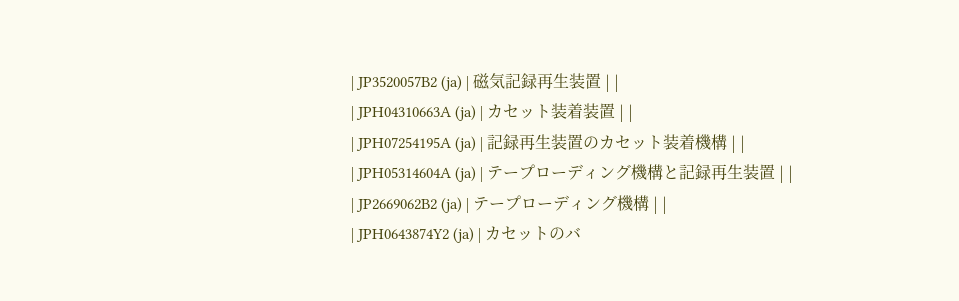| JP3520057B2 (ja) | 磁気記録再生装置 | |
| JPH04310663A (ja) | カセット装着装置 | |
| JPH07254195A (ja) | 記録再生装置のカセット装着機構 | |
| JPH05314604A (ja) | テープローディング機構と記録再生装置 | |
| JP2669062B2 (ja) | テープローディング機構 | |
| JPH0643874Y2 (ja) | カセットのバ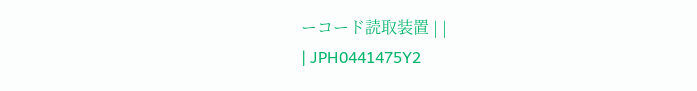ーコード読取装置 | |
| JPH0441475Y2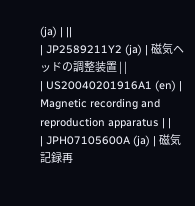(ja) | ||
| JP2589211Y2 (ja) | 磁気ヘッドの調整装置 | |
| US20040201916A1 (en) | Magnetic recording and reproduction apparatus | |
| JPH07105600A (ja) | 磁気記録再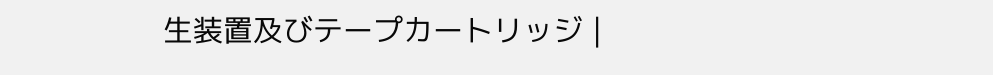生装置及びテープカートリッジ |